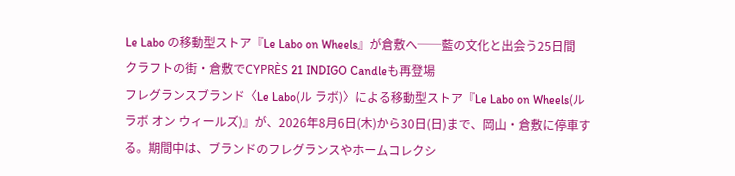Le Labo の移動型ストア『Le Labo on Wheels』が倉敷へ──藍の文化と出会う25日間
クラフトの街・倉敷でCYPRÈS 21 INDIGO Candleも再登場
フレグランスブランド〈Le Labo(ル ラボ)〉による移動型ストア『Le Labo on Wheels(ル ラボ オン ウィールズ)』が、2026年8月6日(木)から30日(日)まで、岡山・倉敷に停車する。期間中は、ブランドのフレグランスやホームコレクシ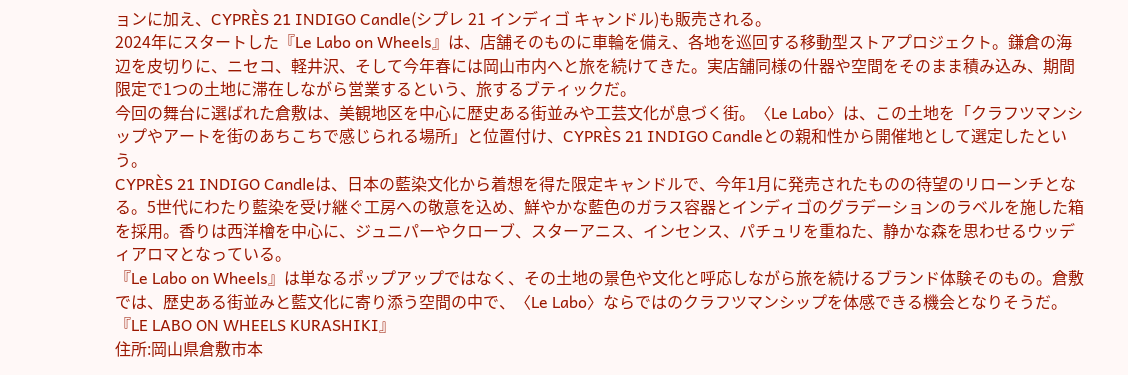ョンに加え、CYPRÈS 21 INDIGO Candle(シプレ 21 インディゴ キャンドル)も販売される。
2024年にスタートした『Le Labo on Wheels』は、店舗そのものに車輪を備え、各地を巡回する移動型ストアプロジェクト。鎌倉の海辺を皮切りに、ニセコ、軽井沢、そして今年春には岡山市内へと旅を続けてきた。実店舗同様の什器や空間をそのまま積み込み、期間限定で1つの土地に滞在しながら営業するという、旅するブティックだ。
今回の舞台に選ばれた倉敷は、美観地区を中心に歴史ある街並みや工芸文化が息づく街。〈Le Labo〉は、この土地を「クラフツマンシップやアートを街のあちこちで感じられる場所」と位置付け、CYPRÈS 21 INDIGO Candleとの親和性から開催地として選定したという。
CYPRÈS 21 INDIGO Candleは、日本の藍染文化から着想を得た限定キャンドルで、今年1月に発売されたものの待望のリローンチとなる。5世代にわたり藍染を受け継ぐ工房への敬意を込め、鮮やかな藍色のガラス容器とインディゴのグラデーションのラベルを施した箱を採用。香りは西洋檜を中心に、ジュニパーやクローブ、スターアニス、インセンス、パチュリを重ねた、静かな森を思わせるウッディアロマとなっている。
『Le Labo on Wheels』は単なるポップアップではなく、その土地の景色や文化と呼応しながら旅を続けるブランド体験そのもの。倉敷では、歴史ある街並みと藍文化に寄り添う空間の中で、〈Le Labo〉ならではのクラフツマンシップを体感できる機会となりそうだ。
『LE LABO ON WHEELS KURASHIKI』
住所:岡山県倉敷市本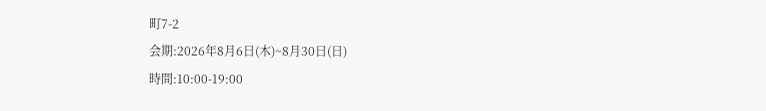町7-2
会期:2026年8月6日(木)~8月30日(日)
時間:10:00-19:00